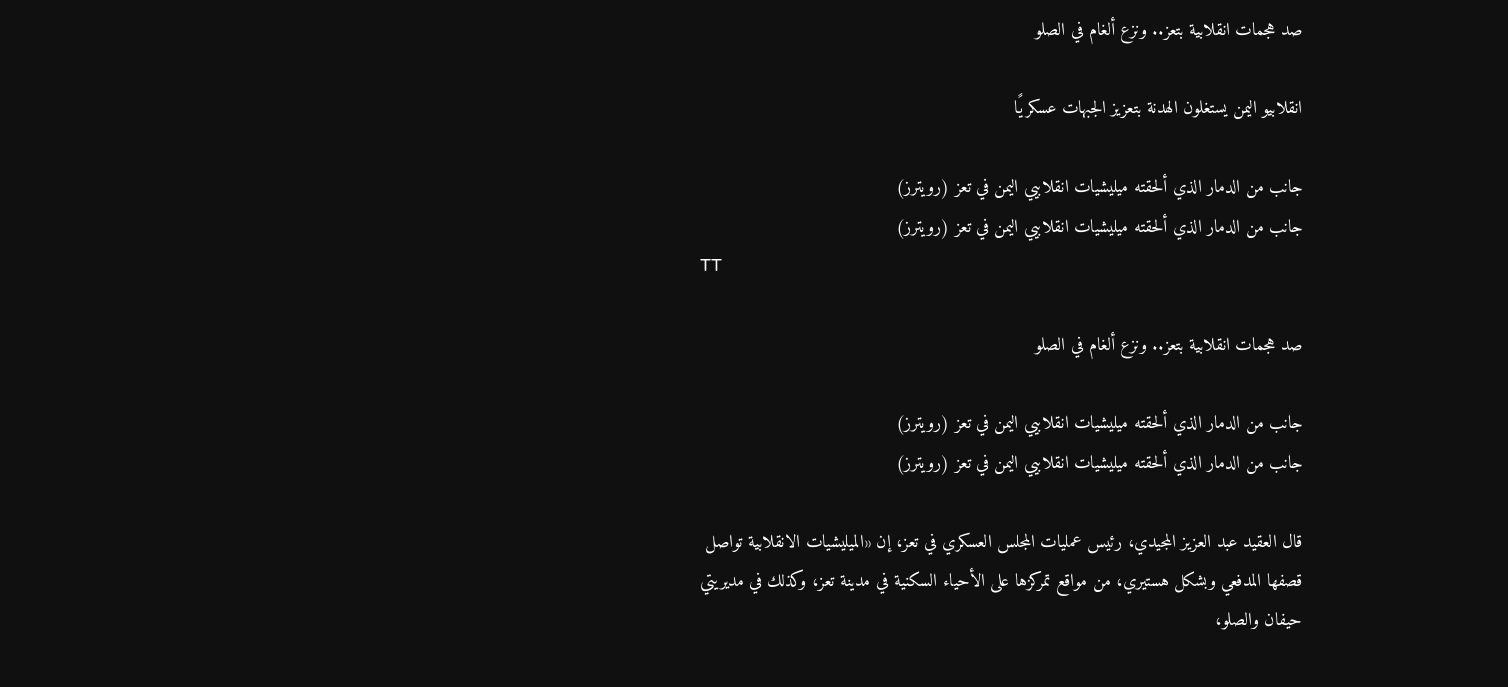صد هجمات انقلابية بتعز.. ونزع ألغام في الصلو

انقلابيو اليمن يستغلون الهدنة بتعزيز الجبهات عسكريًا

جانب من الدمار الذي ألحقته ميليشيات انقلابيي اليمن في تعز (رويترز)
جانب من الدمار الذي ألحقته ميليشيات انقلابيي اليمن في تعز (رويترز)
TT

صد هجمات انقلابية بتعز.. ونزع ألغام في الصلو

جانب من الدمار الذي ألحقته ميليشيات انقلابيي اليمن في تعز (رويترز)
جانب من الدمار الذي ألحقته ميليشيات انقلابيي اليمن في تعز (رويترز)

قال العقيد عبد العزيز المجيدي، رئيس عمليات المجلس العسكري في تعز، إن «الميليشيات الانقلابية تواصل قصفها المدفعي وبشكل هستيري، من مواقع تمركزها على الأحياء السكنية في مدينة تعز، وكذلك في مديريتي حيفان والصلو،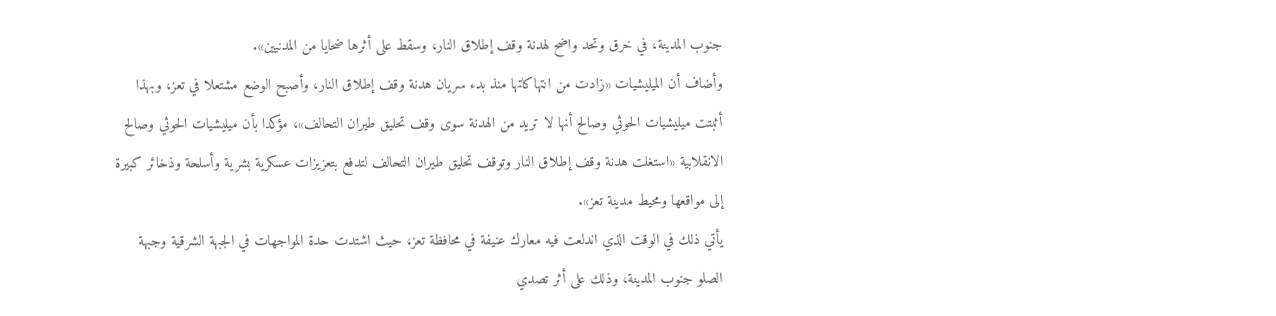جنوب المدينة، في خرق وتحد واضح لهدنة وقف إطلاق النار، وسقط على أثرها ضحايا من المدنيين».
وأضاف أن الميليشيات «زادت من انتهاكاتها منذ بدء سريان هدنة وقف إطلاق النار، وأصبح الوضع مشتعلا في تعز، وبهذا أثبتت ميليشيات الحوثي وصالح أنها لا تريد من الهدنة سوى وقف تحليق طيران التحالف»، مؤكدا بأن ميليشيات الحوثي وصالح الانقلابية «استغلت هدنة وقف إطلاق النار وتوقف تحليق طيران التحالف لتدفع بتعزيزات عسكرية بشرية وأسلحة وذخائر كبيرة إلى مواقعها ومحيط مدينة تعز».
يأتي ذلك في الوقت الذي اندلعت فيه معارك عنيفة في محافظة تعز، حيث اشتدت حدة المواجهات في الجبهة الشرقية وجبهة الصلو جنوب المدينة، وذلك على أثر تصدي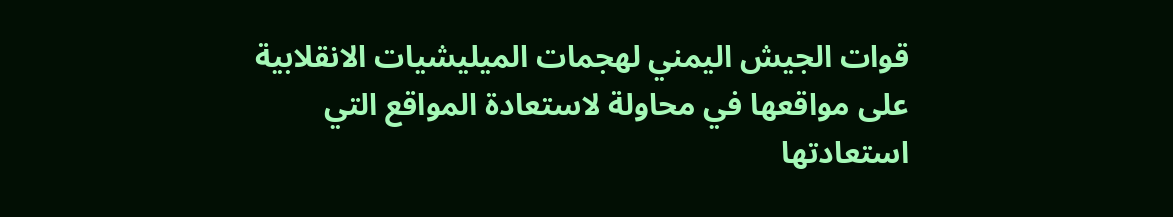قوات الجيش اليمني لهجمات الميليشيات الانقلابية على مواقعها في محاولة لاستعادة المواقع التي استعادتها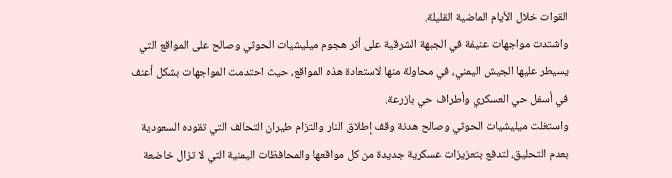القوات خلال الأيام الماضية القليلة.
واشتدت مواجهات عنيفة في الجبهة الشرقية على أثر هجوم ميليشيات الحوثي وصالح على المواقع التي يسيطر عليها الجيش اليمني، في محاولة منها لاستعادة هذه المواقع، حيث احتدمت المواجهات بشكل أعنف في أسفل حي العسكري وأطراف حي بازرعة.
واستغلت ميليشيات الحوثي وصالح هدنة وقف إطلاق النار والتزام طيران التحالف التي تقوده السعودية بعدم التحليق، لتدفع بتعزيزات عسكرية جديدة من كل مواقعها والمحافظات اليمنية التي لا تزال خاضعة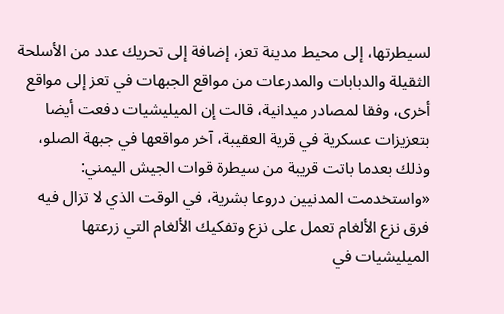لسيطرتها، إلى محيط مدينة تعز، إضافة إلى تحريك عدد من الأسلحة الثقيلة والدبابات والمدرعات من مواقع الجبهات في تعز إلى مواقع أخرى، وفقا لمصادر ميدانية، قالت إن الميليشيات دفعت أيضا بتعزيزات عسكرية في قرية العقيبة، آخر مواقعها في جبهة الصلو، وذلك بعدما باتت قريبة من سيطرة قوات الجيش اليمني: «واستخدمت المدنيين دروعا بشرية، في الوقت الذي لا تزال فيه فرق نزع الألغام تعمل على نزع وتفكيك الألغام التي زرعتها الميليشيات في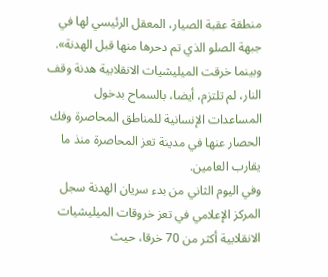منطقة عقبة الصيار، المعقل الرئيسي لها في جبهة الصلو الذي تم دحرها منها قبل الهدنة».
وبينما خرقت الميليشيات الانقلابية هدنة وقف النار، لم تلتزم، أيضا، بالسماح بدخول المساعدات الإنسانية للمناطق المحاصرة وفك الحصار عنها في مدينة تعز المحاصرة منذ ما يقارب العامين.
وفي اليوم الثاني من بدء سريان الهدنة سجل المركز الإعلامي في تعز خروقات الميليشيات الانقلابية أكثر من 70 خرقا، حيث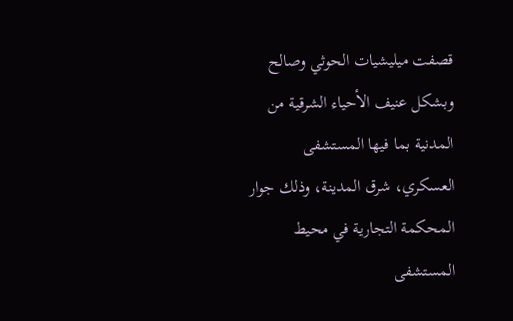قصفت ميليشيات الحوثي وصالح وبشكل عنيف الأحياء الشرقية من المدنية بما فيها المستشفى العسكري، شرق المدينة، وذلك جوار المحكمة التجارية في محيط المستشفى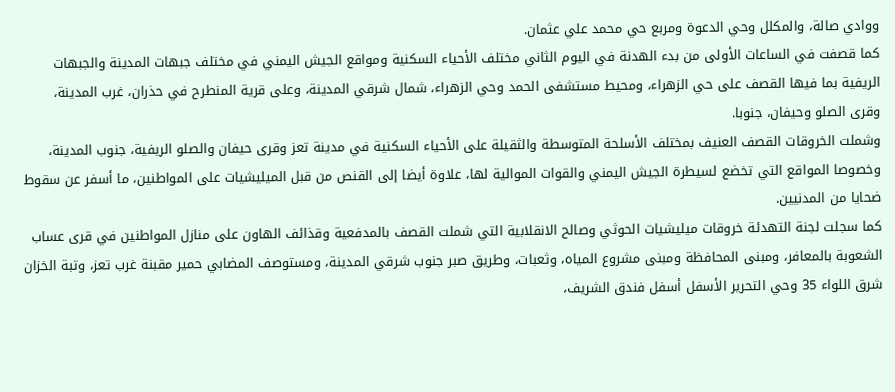ووادي صالة، والمكلل وحي الدعوة ومربع حي محمد علي عثمان.
كما قصفت في الساعات الأولى من بدء الهدنة في اليوم الثاني مختلف الأحياء السكنية ومواقع الجيش اليمني في مختلف جبهات المدينة والجبهات الريفية بما فيها القصف على حي الزهراء، ومحيط مستشفى الحمد وحي الزهراء، شمال شرقي المدينة، وعلى قرية المنطرح في حذران، غرب المدينة، وقرى الصلو وحيفان، جنوبا.
وشملت الخروقات القصف العنيف بمختلف الأسلحة المتوسطة والثقيلة على الأحياء السكنية في مدينة تعز وقرى حيفان والصلو الريفية، جنوب المدينة، وخصوصا المواقع التي تخضع لسيطرة الجيش اليمني والقوات الموالية لها، علاوة أيضا إلى القنص من قبل الميليشيات على المواطنين، ما أسفر عن سقوط ضحايا من المدنيين.
كما سجلت لجنة التهدئة خروقات ميليشيات الحوثي وصالح الانقلابية التي شملت القصف بالمدفعية وقذائف الهاون على منازل المواطنين في قرى عساب الشعوبة بالمعافر، ومبنى المحافظة ومبنى مشروع المياه، وثعبات، وطريق صبر جنوب شرقي المدينة، ومستوصف المضابي حمير مقبنة غرب تعز، وتبة الخزان شرق اللواء 35 وحي التحرير الأسفل أسفل فندق الشريف،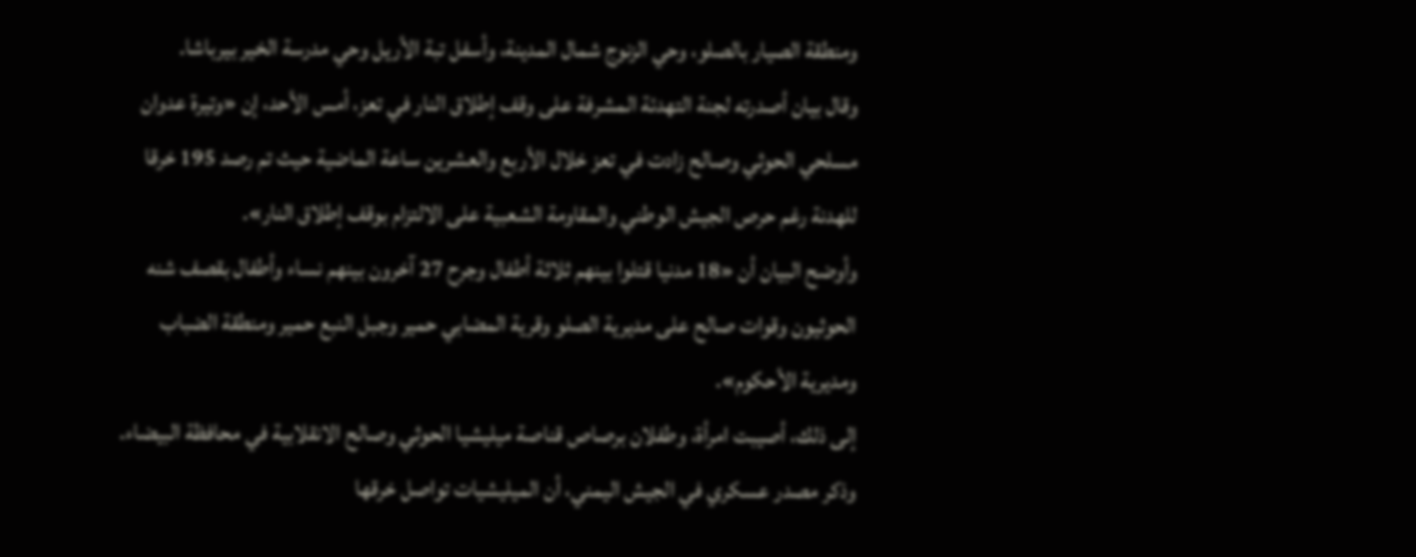ومنطقة الصيار بالصلو، وحي الزنوج شمال المدينة، وأسفل تبة الأريل وحي مدرسة الخير بيرباشا.
وقال بيان أصدرته لجنة التهدئة المشرفة على وقف إطلاق النار في تعز، أمس الأحد، إن «وتيرة عدوان مسلحي الحوثي وصالح زادت في تعز خلال الأربع والعشرين ساعة الماضية حيث تم رصد 195 خرقا للهدنة رغم حرص الجيش الوطني والمقاومة الشعبية على الالتزام بوقف إطلاق النار».
وأوضح البيان أن «18 مدنيا قتلوا بينهم ثلاثة أطفال وجرح 27 آخرون بينهم نساء وأطفال بقصف شنه الحوثيون وقوات صالح على مديرية الصلو وقرية المضابي حمير وجبل النبع حمير ومنطقة الضباب ومديرية الأحكوم».
إلى ذلك، أصيبت امرأة، وطفلان برصاص قناصة ميليشيا الحوثي وصالح الانقلابية في محافظة البيضاء.
وذكر مصدر عسكري في الجيش اليمني، أن الميليشيات تواصل خرقها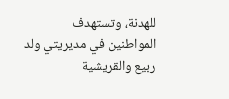للهدنة، وتستهدف المواطنين في مديريتي ولد ربيع والقريشية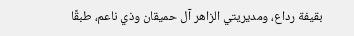بقيفة رداع، ومديريتي الزاهر آل حميقان وذي ناعم، طبقًا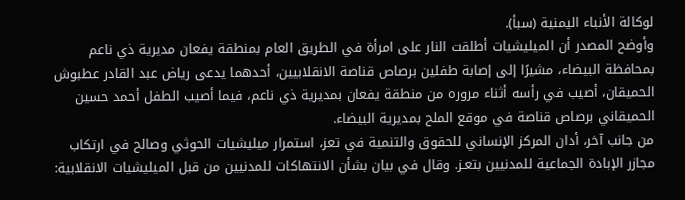لوكالة الأنباء اليمنية (سبأ).
وأوضح المصدر أن الميليشيات أطلقت النار على امرأة في الطريق العام بمنطقة يفعان مديرية ذي ناعم بمحافظة البيضاء، مشيرًا إلى إصابة طفلين برصاص قناصة الانقلابيين، أحدهما يدعى رياض عبد القادر عطبوش الحميقان، أصيب في رأسه أثناء مروره من منطقة يفعان بمديرية ذي ناعم، فيما أصيب الطفل أحمد حسين الحميقاني برصاص قناصة في موقع الملح بمديرية البيضاء.
من جانب آخر، أدان المركز الإنساني للحقوق والتنمية في تعز، استمرار ميليشيات الحوثي وصالح في ارتكاب مجازر الإبادة الجماعية للمدنيين بتعـز. وقال في بيان بشأن الانتهاكات للمدنيين من قبل الميليشيات الانقلابية: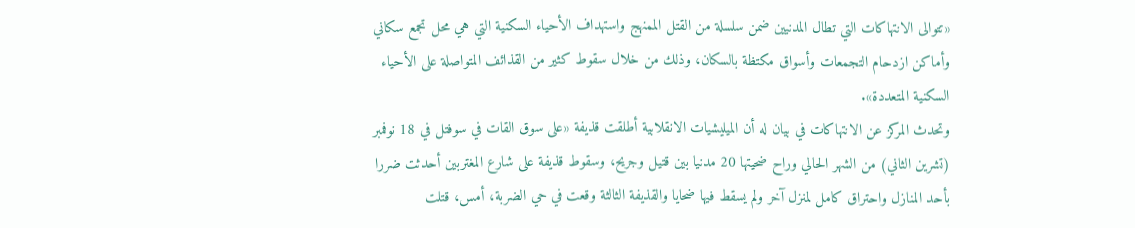«تتوالى الانتهاكات التي تطال المدنيين ضمن سلسلة من القتل الممنهج واستهداف الأحياء السكنية التي هي محل تجمع سكاني وأماكن ازدحام التجمعات وأسواق مكتظة بالسكان، وذلك من خلال سقوط كثير من القذائف المتواصلة على الأحياء السكنية المتعددة».
وتحدث المركز عن الانتهاكات في بيان له أن الميليشيات الانقلابية أطلقت قذيفة «على سوق القات في سوفتل في 18 نوفمبر (تشرين الثاني) من الشهر الحالي وراح ضحيتها 20 مدنيا بين قتيل وجريح، وسقوط قذيفة على شارع المغتربين أحدثت ضررا بأحد المنازل واحتراق كامل لمنزل آخر ولم يسقط فيها ضحايا والقذيفة الثالثة وقعت في حي الضربة، أمس، قتلت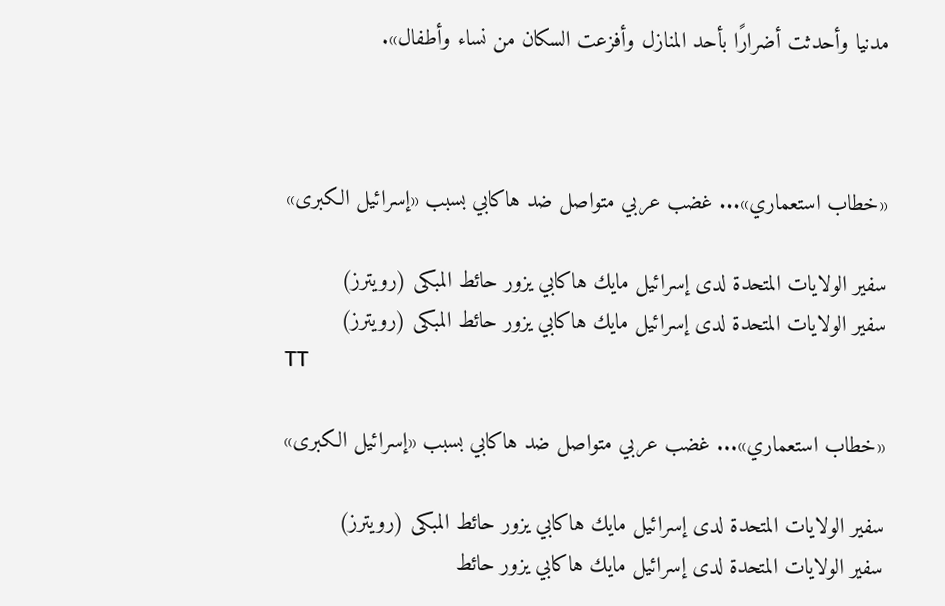مدنيا وأحدثت أضرارًا بأحد المنازل وأفزعت السكان من نساء وأطفال».



«خطاب استعماري»... غضب عربي متواصل ضد هاكابي بسبب «إسرائيل الكبرى»

سفير الولايات المتحدة لدى إسرائيل مايك هاكابي يزور حائط المبكى (رويترز)
سفير الولايات المتحدة لدى إسرائيل مايك هاكابي يزور حائط المبكى (رويترز)
TT

«خطاب استعماري»... غضب عربي متواصل ضد هاكابي بسبب «إسرائيل الكبرى»

سفير الولايات المتحدة لدى إسرائيل مايك هاكابي يزور حائط المبكى (رويترز)
سفير الولايات المتحدة لدى إسرائيل مايك هاكابي يزور حائط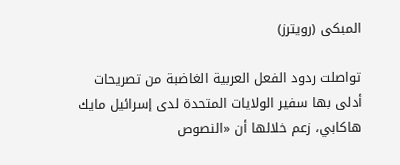المبكى (رويترز)

تواصلت ردود الفعل العربية الغاضبة من تصريحات أدلى بها سفير الولايات المتحدة لدى إسرائيل مايك هاكابي، زعم خلالها أن «النصوص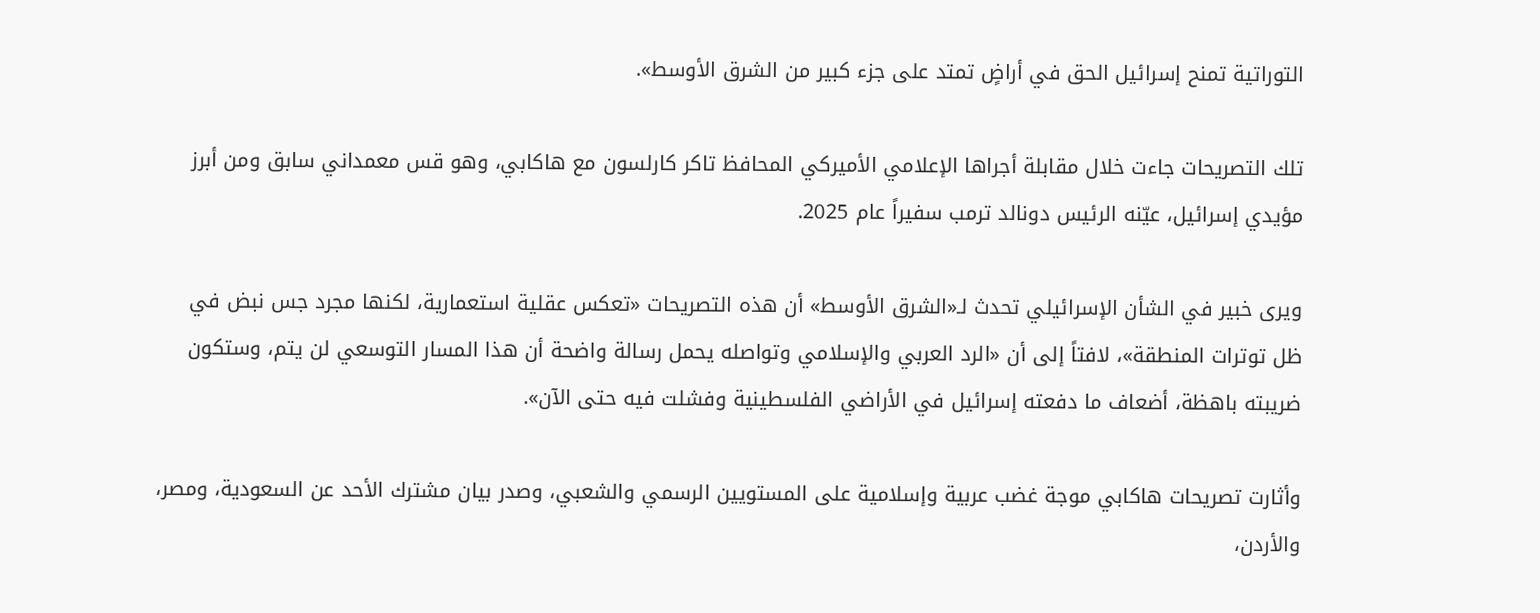التوراتية تمنح إسرائيل الحق في أراضٍ تمتد على جزء كبير من الشرق الأوسط».

تلك التصريحات جاءت خلال مقابلة أجراها الإعلامي الأميركي المحافظ تاكر كارلسون مع هاكابي، وهو قس معمداني سابق ومن أبرز مؤيدي إسرائيل، عيّنه الرئيس دونالد ترمب سفيراً عام 2025.

ويرى خبير في الشأن الإسرائيلي تحدث لـ«الشرق الأوسط» أن هذه التصريحات «تعكس عقلية استعمارية، لكنها مجرد جس نبض في ظل توترات المنطقة»، لافتاً إلى أن «الرد العربي والإسلامي وتواصله يحمل رسالة واضحة أن هذا المسار التوسعي لن يتم، وستكون ضريبته باهظة، أضعاف ما دفعته إسرائيل في الأراضي الفلسطينية وفشلت فيه حتى الآن».

وأثارت تصريحات هاكابي موجة غضب عربية وإسلامية على المستويين الرسمي والشعبي، وصدر بيان مشترك الأحد عن السعودية، ومصر، والأردن،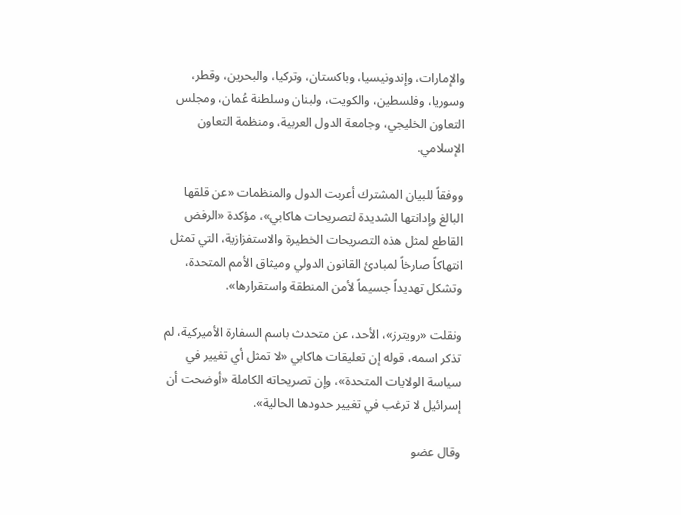والإمارات، وإندونيسيا، وباكستان، وتركيا، والبحرين، وقطر، وسوريا، وفلسطين، والكويت، ولبنان وسلطنة عُمان، ومجلس التعاون الخليجي، وجامعة الدول العربية، ومنظمة التعاون الإسلامي.

ووفقاً للبيان المشترك أعربت الدول والمنظمات «عن قلقها البالغ وإدانتها الشديدة لتصريحات هاكابي»، مؤكدة «الرفض القاطع لمثل هذه التصريحات الخطيرة والاستفزازية، التي تمثل انتهاكاً صارخاً لمبادئ القانون الدولي وميثاق الأمم المتحدة، وتشكل تهديداً جسيماً لأمن المنطقة واستقرارها».

ونقلت «رويترز»، الأحد، عن متحدث باسم السفارة الأميركية، لم تذكر اسمه، قوله إن تعليقات هاكابي «لا تمثل أي تغيير في سياسة الولايات المتحدة»، وإن تصريحاته الكاملة «أوضحت أن إسرائيل لا ترغب في تغيير حدودها الحالية».

وقال عضو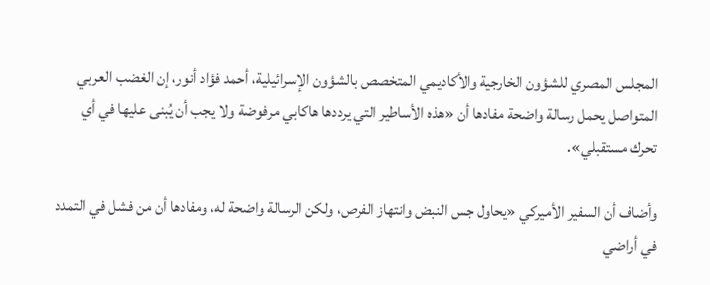المجلس المصري للشؤون الخارجية والأكاديمي المتخصص بالشؤون الإسرائيلية، أحمد فؤاد أنور، إن الغضب العربي المتواصل يحمل رسالة واضحة مفادها أن «هذه الأساطير التي يرددها هاكابي مرفوضة ولا يجب أن يُبنى عليها في أي تحرك مستقبلي».

وأضاف أن السفير الأميركي «يحاول جس النبض وانتهاز الفرص، ولكن الرسالة واضحة له، ومفادها أن من فشل في التمدد في أراضي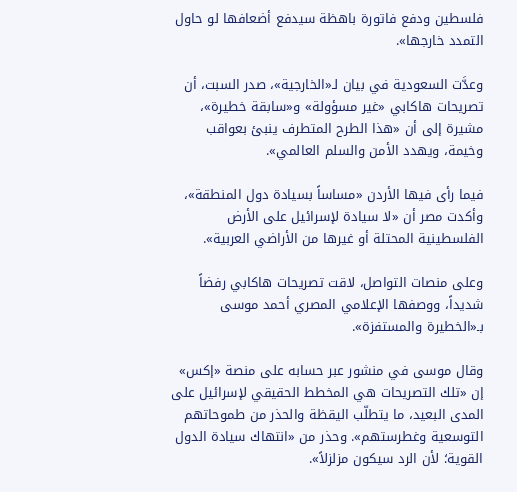فلسطين ودفع فاتورة باهظة سيدفع أضعافها لو حاول التمدد خارجها».

وعدَّت السعودية في بيان لـ«الخارجية»، صدر السبت، أن تصريحات هاكابي «غير مسؤولة» و«سابقة خطيرة»، مشيرة إلى أن «هذا الطرح المتطرف ينبئ بعواقب وخيمة، ويهدد الأمن والسلم العالمي».

فيما رأى فيها الأردن «مساساً بسيادة دول المنطقة»، وأكدت مصر أن «لا سيادة لإسرائيل على الأرض الفلسطينية المحتلة أو غيرها من الأراضي العربية».

وعلى منصات التواصل، لاقت تصريحات هاكابي رفضاً شديداً، ووصفها الإعلامي المصري أحمد موسى بـ«الخطيرة والمستفزة».

وقال موسى في منشور عبر حسابه على منصة «إكس» إن «تلك التصريحات هي المخطط الحقيقي لإسرائيل على المدى البعيد، ما يتطلّب اليقظة والحذر من طموحاتهم التوسعية وغطرستهم». وحذر من «انتهاك سيادة الدول القوية؛ لأن الرد سيكون مزلزلاً».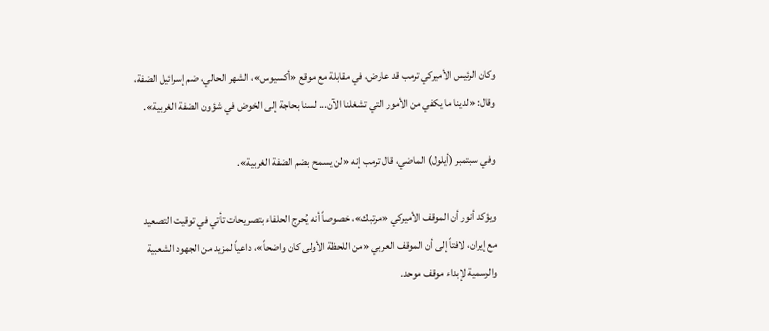وكان الرئيس الأميركي ترمب قد عارض، في مقابلة مع موقع «أكسيوس»، الشهر الحالي، ضم إسرائيل الضفة، وقال: «لدينا ما يكفي من الأمور التي تشغلنا الآن... لسنا بحاجة إلى الخوض في شؤون الضفة الغربية».

وفي سبتمبر (أيلول) الماضي، قال ترمب إنه «لن يسمح بضم الضفة الغربية».

ويؤكد أنور أن الموقف الأميركي «مرتبك»، خصوصاً أنه يُحرج الحلفاء بتصريحات تأتي في توقيت التصعيد مع إيران، لافتاً إلى أن الموقف العربي «من اللحظة الأولى كان واضحاً»، داعياً لمزيد من الجهود الشعبية والرسمية لإبداء موقف موحد.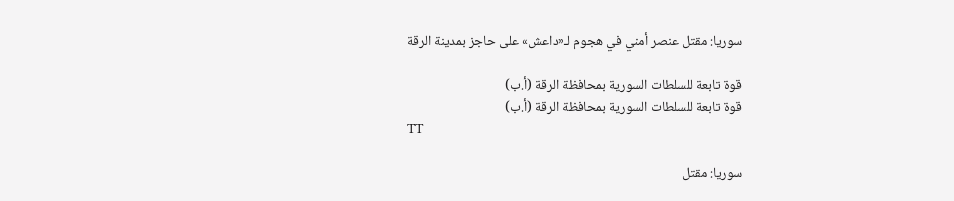سوريا: مقتل عنصر أمني في هجوم لـ«داعش» على حاجز بمدينة الرقة

قوة تابعة للسلطات السورية بمحافظة الرقة (أ.ب)
قوة تابعة للسلطات السورية بمحافظة الرقة (أ.ب)
TT

سوريا: مقتل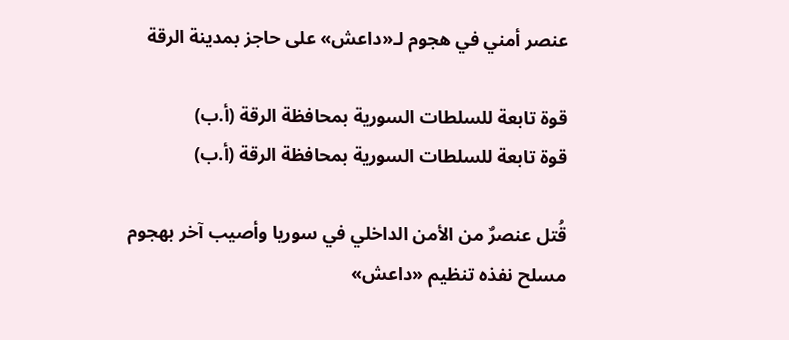عنصر أمني في هجوم لـ«داعش» على حاجز بمدينة الرقة

قوة تابعة للسلطات السورية بمحافظة الرقة (أ.ب)
قوة تابعة للسلطات السورية بمحافظة الرقة (أ.ب)

قُتل عنصرٌ من الأمن الداخلي في سوريا وأصيب آخر بهجوم مسلح نفذه تنظيم «داعش»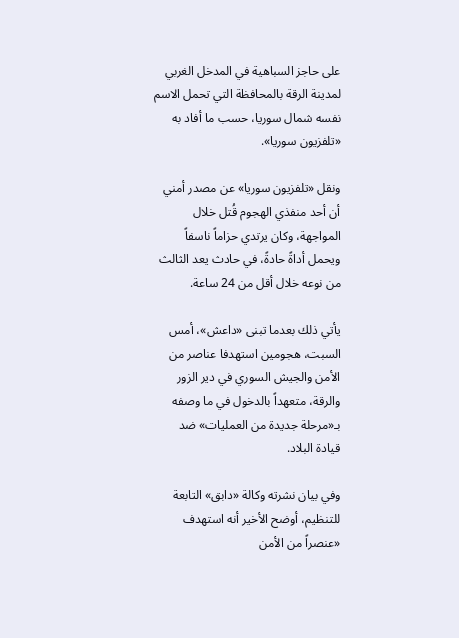على حاجز السباهية في المدخل الغربي لمدينة الرقة بالمحافظة التي تحمل الاسم نفسه شمال سوريا، حسب ما أفاد به «تلفزيون سوريا».

ونقل «تلفزيون سوريا» عن مصدر أمني أن أحد منفذي الهجوم قُتل خلال المواجهة، وكان يرتدي حزاماً ناسفاً ويحمل أداةً حادةً، في حادث يعد الثالث من نوعه خلال أقل من 24 ساعة.

يأتي ذلك بعدما تبنى «داعش»، أمس السبت، هجومين استهدفا عناصر من الأمن والجيش السوري في دير الزور والرقة، متعهداً بالدخول في ما وصفه بـ«مرحلة جديدة من العمليات» ضد قيادة البلاد.

وفي بيان نشرته وكالة «دابق» التابعة للتنظيم، أوضح الأخير أنه استهدف «عنصراً من الأمن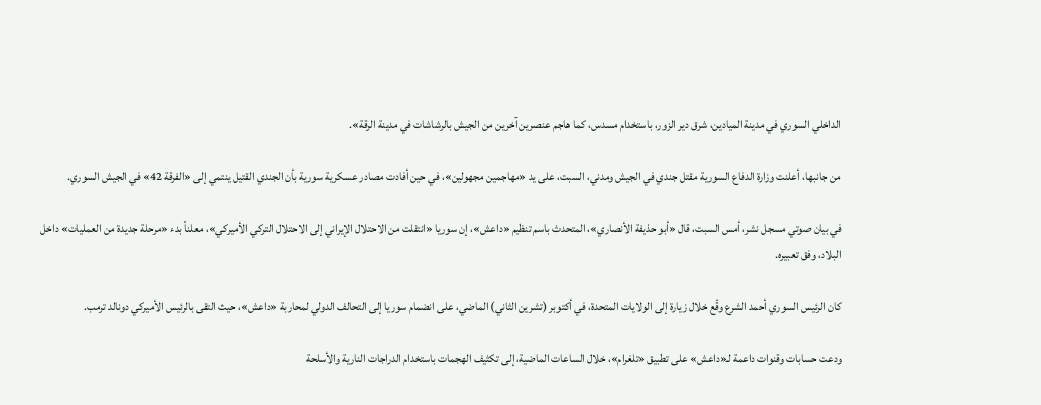الداخلي السوري في مدينة الميادين، شرق دير الزور، باستخدام مسدس، كما هاجم عنصرين آخرين من الجيش بالرشاشات في مدينة الرقة».

من جانبها، أعلنت وزارة الدفاع السورية مقتل جندي في الجيش ومدني، السبت، على يد «مهاجمين مجهولين»، في حين أفادت مصادر عسكرية سورية بأن الجندي القتيل ينتمي إلى «الفرقة 42» في الجيش السوري.

في بيان صوتي مسجل نشر، أمس السبت، قال «أبو حذيفة الأنصاري»، المتحدث باسم تنظيم «داعش»، إن سوريا «انتقلت من الاحتلال الإيراني إلى الاحتلال التركي الأميركي»، معلناً بدء «مرحلة جديدة من العمليات» داخل البلاد، وفق تعبيره.

كان الرئيس السوري أحمد الشرع وقّع خلال زيارة إلى الولايات المتحدة، في أكتوبر (تشرين الثاني) الماضي، على انضمام سوريا إلى التحالف الدولي لمحاربة «داعش»، حيث التقى بالرئيس الأميركي دونالد ترمب.

ودعت حسابات وقنوات داعمة لـ«داعش» على تطبيق «تلغرام»، خلال الساعات الماضية، إلى تكثيف الهجمات باستخدام الدراجات النارية والأسلحة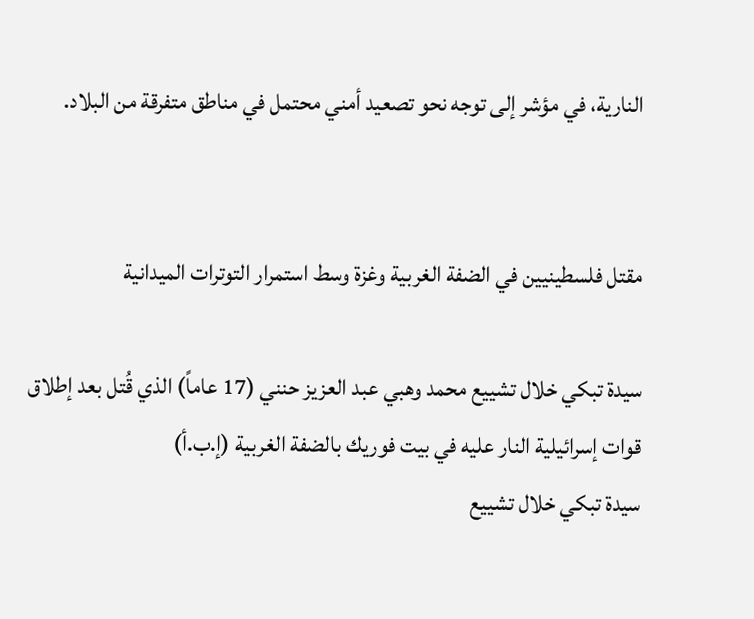النارية، في مؤشر إلى توجه نحو تصعيد أمني محتمل في مناطق متفرقة من البلاد.


مقتل فلسطينيين في الضفة الغربية وغزة وسط استمرار التوترات الميدانية

سيدة تبكي خلال تشييع محمد وهبي عبد العزيز حنني (17 عاماً) الذي قُتل بعد إطلاق قوات إسرائيلية النار عليه في بيت فوريك بالضفة الغربية (إ.ب.أ)
سيدة تبكي خلال تشييع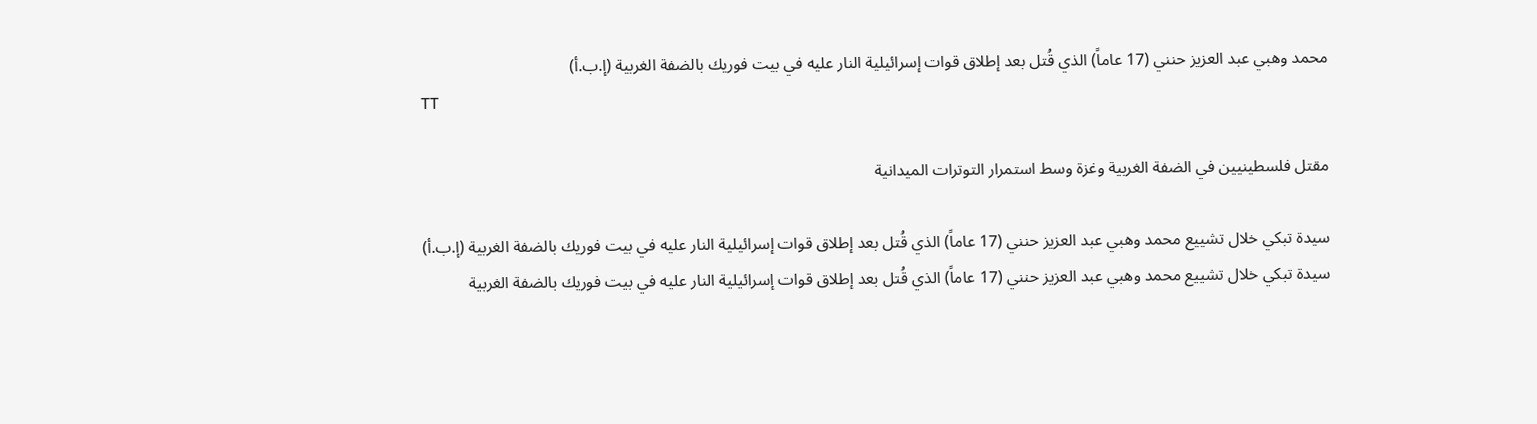محمد وهبي عبد العزيز حنني (17 عاماً) الذي قُتل بعد إطلاق قوات إسرائيلية النار عليه في بيت فوريك بالضفة الغربية (إ.ب.أ)
TT

مقتل فلسطينيين في الضفة الغربية وغزة وسط استمرار التوترات الميدانية

سيدة تبكي خلال تشييع محمد وهبي عبد العزيز حنني (17 عاماً) الذي قُتل بعد إطلاق قوات إسرائيلية النار عليه في بيت فوريك بالضفة الغربية (إ.ب.أ)
سيدة تبكي خلال تشييع محمد وهبي عبد العزيز حنني (17 عاماً) الذي قُتل بعد إطلاق قوات إسرائيلية النار عليه في بيت فوريك بالضفة الغربية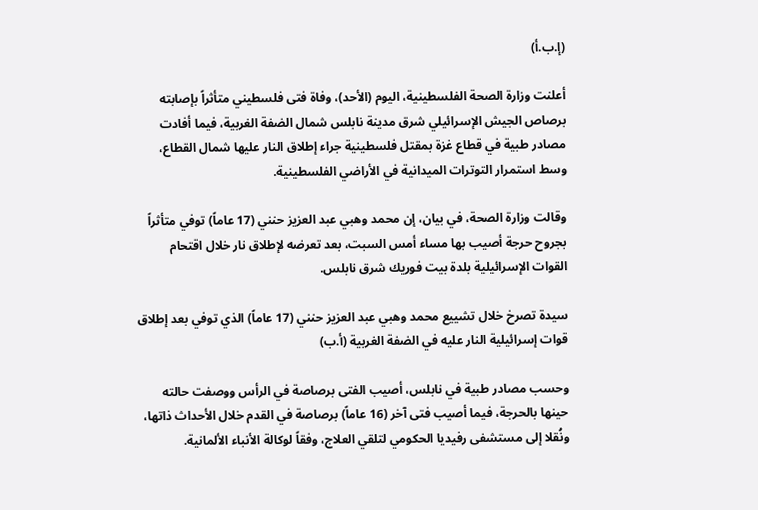(إ.ب.أ)

أعلنت وزارة الصحة الفلسطينية، اليوم (الأحد)، وفاة فتى فلسطيني متأثراً بإصابته برصاص الجيش الإسرائيلي شرق مدينة نابلس شمال الضفة الغربية، فيما أفادت مصادر طبية في قطاع غزة بمقتل فلسطينية جراء إطلاق النار عليها شمال القطاع، وسط استمرار التوترات الميدانية في الأراضي الفلسطينية.

وقالت وزارة الصحة، في بيان، إن محمد وهبي عبد العزيز حنني (17 عاماً) توفي متأثراً بجروح حرجة أصيب بها مساء أمس السبت، بعد تعرضه لإطلاق نار خلال اقتحام القوات الإسرائيلية بلدة بيت فوريك شرق نابلس.

سيدة تصرخ خلال تشييع محمد وهبي عبد العزيز حنني (17 عاماً) الذي توفي بعد إطلاق قوات إسرائيلية النار عليه في الضفة الغربية (أ.ب)

وحسب مصادر طبية في نابلس، أصيب الفتى برصاصة في الرأس ووصفت حالته حينها بالحرجة، فيما أصيب فتى آخر (16 عاماً) برصاصة في القدم خلال الأحداث ذاتها، ونُقلا إلى مستشفى رفيديا الحكومي لتلقي العلاج، وفقاً لوكالة الأنباء الألمانية.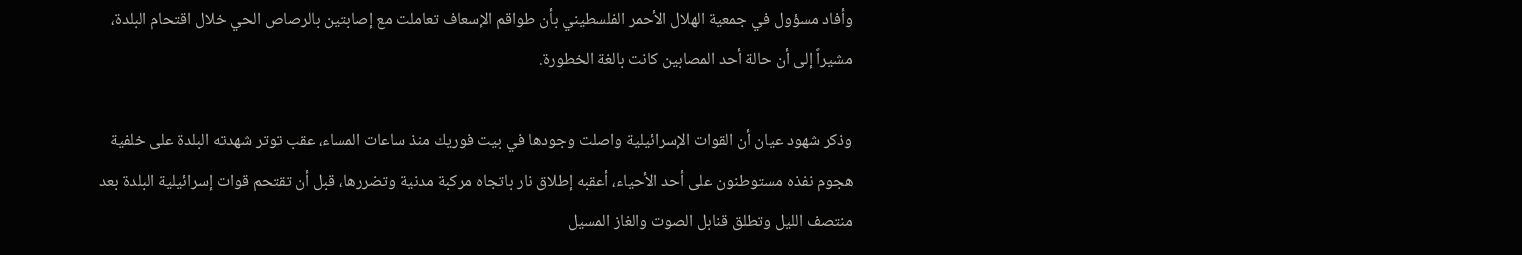وأفاد مسؤول في جمعية الهلال الأحمر الفلسطيني بأن طواقم الإسعاف تعاملت مع إصابتين بالرصاص الحي خلال اقتحام البلدة، مشيراً إلى أن حالة أحد المصابين كانت بالغة الخطورة.

وذكر شهود عيان أن القوات الإسرائيلية واصلت وجودها في بيت فوريك منذ ساعات المساء، عقب توتر شهدته البلدة على خلفية هجوم نفذه مستوطنون على أحد الأحياء، أعقبه إطلاق نار باتجاه مركبة مدنية وتضررها، قبل أن تقتحم قوات إسرائيلية البلدة بعد منتصف الليل وتطلق قنابل الصوت والغاز المسيل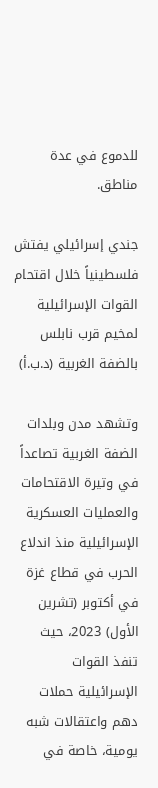للدموع في عدة مناطق.

جندي إسرائيلي يفتش فلسطينياً خلال اقتحام القوات الإسرائيلية لمخيم قرب نابلس بالضفة الغربية (د.ب.أ)

وتشهد مدن وبلدات الضفة الغربية تصاعداً في وتيرة الاقتحامات والعمليات العسكرية الإسرائيلية منذ اندلاع الحرب في قطاع غزة في أكتوبر (تشرين الأول) 2023، حيث تنفذ القوات الإسرائيلية حملات دهم واعتقالات شبه يومية، خاصة في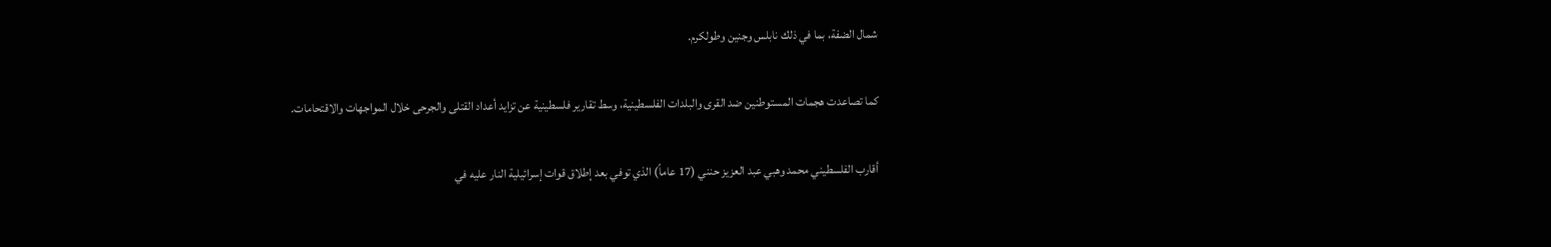شمال الضفة، بما في ذلك نابلس وجنين وطولكرم.

كما تصاعدت هجمات المستوطنين ضد القرى والبلدات الفلسطينية، وسط تقارير فلسطينية عن تزايد أعداد القتلى والجرحى خلال المواجهات والاقتحامات.

أقارب الفلسطيني محمد وهبي عبد العزيز حنني (17 عاماً) الذي توفي بعد إطلاق قوات إسرائيلية النار عليه في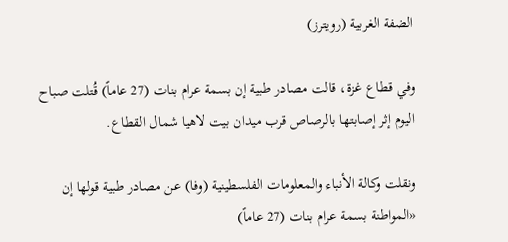الضفة الغربية (رويترز)

وفي قطاع غزة، قالت مصادر طبية إن بسمة عرام بنات (27 عاماً) قُتلت صباح اليوم إثر إصابتها بالرصاص قرب ميدان بيت لاهيا شمال القطاع.

ونقلت وكالة الأنباء والمعلومات الفلسطينية (وفا) عن مصادر طبية قولها إن «المواطنة بسمة عرام بنات (27 عاماً)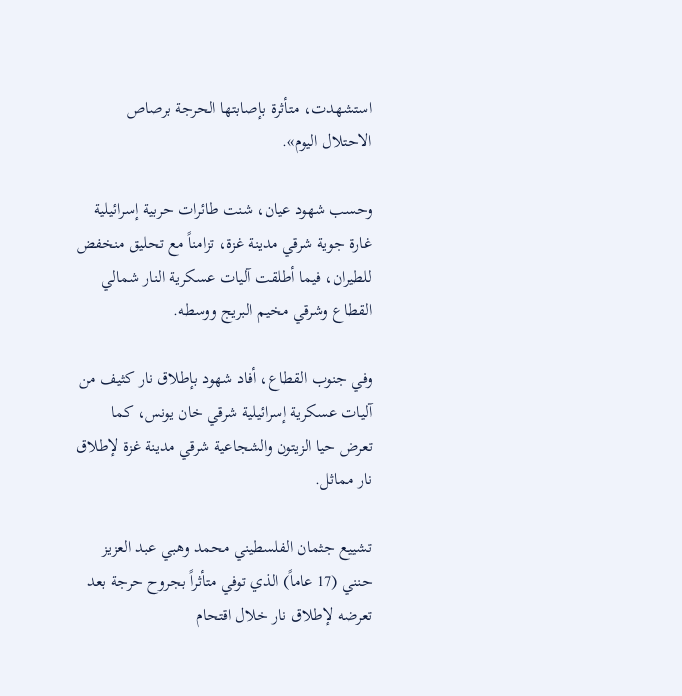استشهدت، متأثرة بإصابتها الحرجة برصاص الاحتلال اليوم».

وحسب شهود عيان، شنت طائرات حربية إسرائيلية غارة جوية شرقي مدينة غزة، تزامناً مع تحليق منخفض للطيران، فيما أطلقت آليات عسكرية النار شمالي القطاع وشرقي مخيم البريج ووسطه.

وفي جنوب القطاع، أفاد شهود بإطلاق نار كثيف من آليات عسكرية إسرائيلية شرقي خان يونس، كما تعرض حيا الزيتون والشجاعية شرقي مدينة غزة لإطلاق نار مماثل.

تشييع جثمان الفلسطيني محمد وهبي عبد العزيز حنني (17 عاماً) الذي توفي متأثراً بجروح حرجة بعد تعرضه لإطلاق نار خلال اقتحام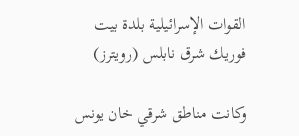القوات الإسرائيلية بلدة بيت فوريك شرق نابلس (رويترز)

وكانت مناطق شرقي خان يونس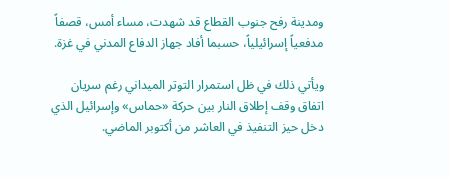ومدينة رفح جنوب القطاع قد شهدت، مساء أمس، قصفاً مدفعياً إسرائيلياً، حسبما أفاد جهاز الدفاع المدني في غزة.

ويأتي ذلك في ظل استمرار التوتر الميداني رغم سريان اتفاق وقف إطلاق النار بين حركة «حماس» وإسرائيل الذي دخل حيز التنفيذ في العاشر من أكتوبر الماضي.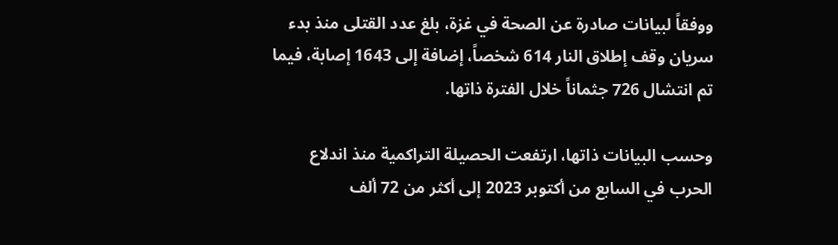ووفقاً لبيانات صادرة عن الصحة في غزة، بلغ عدد القتلى منذ بدء سريان وقف إطلاق النار 614 شخصاً، إضافة إلى 1643 إصابة، فيما تم انتشال 726 جثماناً خلال الفترة ذاتها.

وحسب البيانات ذاتها، ارتفعت الحصيلة التراكمية منذ اندلاع الحرب في السابع من أكتوبر 2023 إلى أكثر من 72 ألف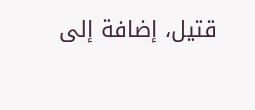قتيل، إضافة إلى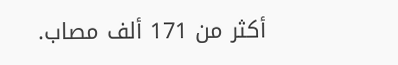أكثر من 171 ألف مصاب.